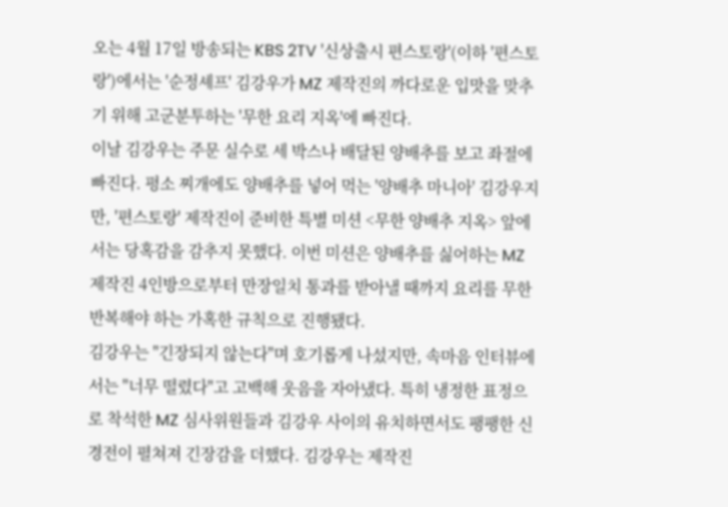오는 4월 17일 방송되는 KBS 2TV '신상출시 편스토랑'(이하 '편스토랑')에서는 '순정셰프' 김강우가 MZ 제작진의 까다로운 입맛을 맞추기 위해 고군분투하는 '무한 요리 지옥'에 빠진다.
이날 김강우는 주문 실수로 세 박스나 배달된 양배추를 보고 좌절에 빠진다. 평소 찌개에도 양배추를 넣어 먹는 '양배추 마니아' 김강우지만, '편스토랑' 제작진이 준비한 특별 미션 <무한 양배추 지옥> 앞에서는 당혹감을 감추지 못했다. 이번 미션은 양배추를 싫어하는 MZ 제작진 4인방으로부터 만장일치 통과를 받아낼 때까지 요리를 무한 반복해야 하는 가혹한 규칙으로 진행됐다.
김강우는 "긴장되지 않는다"며 호기롭게 나섰지만, 속마음 인터뷰에서는 "너무 떨렸다"고 고백해 웃음을 자아냈다. 특히 냉정한 표정으로 착석한 MZ 심사위원들과 김강우 사이의 유치하면서도 팽팽한 신경전이 펼쳐져 긴장감을 더했다. 김강우는 제작진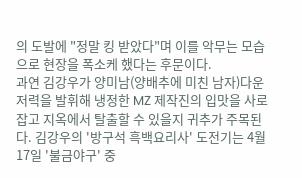의 도발에 "정말 킹 받았다"며 이를 악무는 모습으로 현장을 폭소케 했다는 후문이다.
과연 김강우가 양미남(양배추에 미친 남자)다운 저력을 발휘해 냉정한 MZ 제작진의 입맛을 사로잡고 지옥에서 탈출할 수 있을지 귀추가 주목된다. 김강우의 '방구석 흑백요리사' 도전기는 4월 17일 '불금야구' 중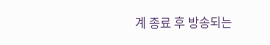계 종료 후 방송되는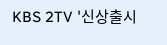KBS 2TV '신상출시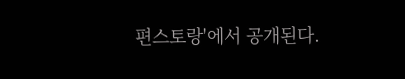편스토랑'에서 공개된다.